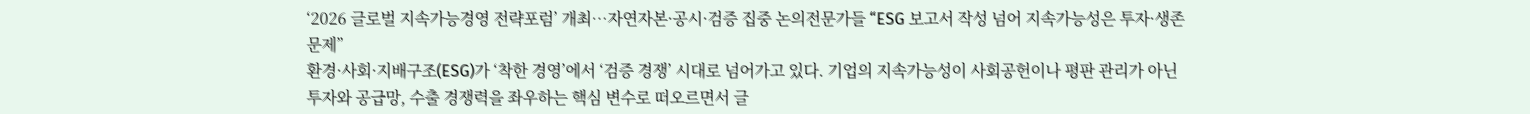‘2026 글로벌 지속가능경영 전략포럼’ 개최⋯자연자본·공시·검증 집중 논의전문가들 “ESG 보고서 작성 넘어 지속가능성은 투자·생존 문제”
환경·사회·지배구조(ESG)가 ‘착한 경영’에서 ‘검증 경쟁’ 시대로 넘어가고 있다. 기업의 지속가능성이 사회공헌이나 평판 관리가 아닌 투자와 공급망, 수출 경쟁력을 좌우하는 핵심 변수로 떠오르면서 글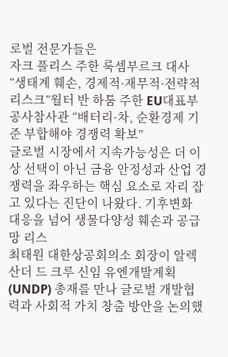로벌 전문가들은
자크 플리스 주한 룩셈부르크 대사 “생태계 훼손, 경제적·재무적·전략적 리스크”월터 반 하툼 주한 EU대표부 공사참사관 “배터리·차, 순환경제 기준 부합해야 경쟁력 확보”
글로벌 시장에서 지속가능성은 더 이상 선택이 아닌 금융 안정성과 산업 경쟁력을 좌우하는 핵심 요소로 자리 잡고 있다는 진단이 나왔다. 기후변화 대응을 넘어 생물다양성 훼손과 공급망 리스
최태원 대한상공회의소 회장이 알렉산더 드 크루 신임 유엔개발계획(UNDP) 총재를 만나 글로벌 개발협력과 사회적 가치 창출 방안을 논의했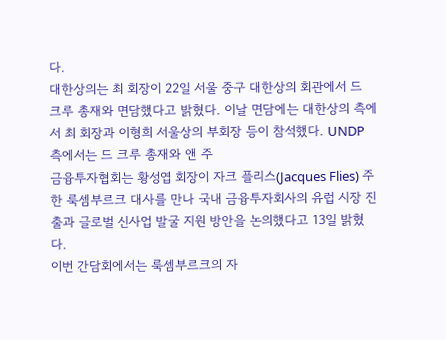다.
대한상의는 최 회장이 22일 서울 중구 대한상의 회관에서 드 크루 총재와 면담했다고 밝혔다. 이날 면담에는 대한상의 측에서 최 회장과 이형희 서울상의 부회장 등이 참석했다. UNDP 측에서는 드 크루 총재와 앤 주
금융투자협회는 황성엽 회장이 자크 플리스(Jacques Flies) 주한 룩셈부르크 대사를 만나 국내 금융투자회사의 유럽 시장 진출과 글로벌 신사업 발굴 지원 방안을 논의했다고 13일 밝혔다.
이번 간담회에서는 룩셈부르크의 자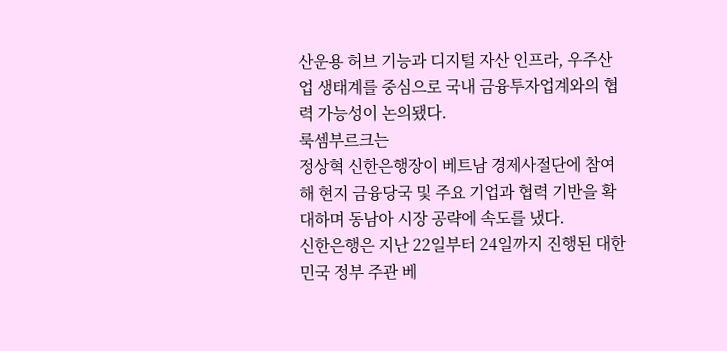산운용 허브 기능과 디지털 자산 인프라, 우주산업 생태계를 중심으로 국내 금융투자업계와의 협력 가능성이 논의됐다.
룩셈부르크는
정상혁 신한은행장이 베트남 경제사절단에 참여해 현지 금융당국 및 주요 기업과 협력 기반을 확대하며 동남아 시장 공략에 속도를 냈다.
신한은행은 지난 22일부터 24일까지 진행된 대한민국 정부 주관 베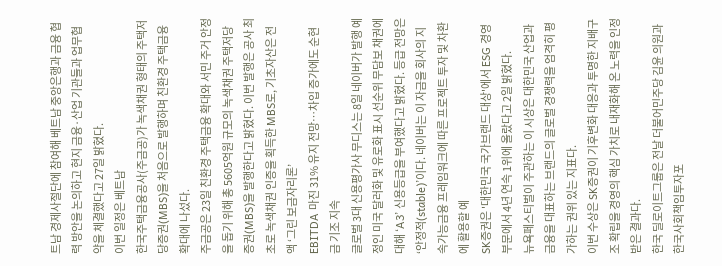트남 경제사절단에 참여해 베트남 중앙은행과 금융 협력 방안을 논의하고 현지 금융·산업 기관들과 업무협약을 체결했다고 27일 밝혔다.
이번 일정은 베트남
한국주택금융공사(주금공)가 녹색채권 형태의 주택저당증권(MBS)을 처음으로 발행하며 친환경 주택금융 확대에 나섰다.
주금공은 23일 친환경 주택금융 확대와 서민 주거 안정을 돕기 위해 총 5605억원 규모의 녹색채권 주택저당증권(MBS)을 발행한다고 밝혔다. 이번 발행은 공사 최초로 녹색채권 인증을 획득한 MBS로, 기초자산은 전액 ‘그린 보금자리론’
EBITDA 마진 31% 유지 전망…차입 증가에도 순현금 기조 지속
글로벌 3대 신용평가사 무디스는 8일 네이버가 발행 예정인 미국 달러화 및 유로화 표시 선순위 무담보 채권에 대해 ‘A3’ 신용등급을 부여했다고 밝혔다. 등급 전망은 ‘안정적(stable)’이다. 네이버는 이 자금을 회사의 지속가능금융 프레임워크에 따른 프로젝트 투자 및 차환에 활용할 예
SK증권은 '대한민국 국가브랜드 대상'에서 ESG 경영 부문에서 4년 연속 1위에 올랐다고 2일 밝혔다.
뉴욕페스티벌이 주관하는 이 시상은 대한민국 산업과 금융을 대표하는 브랜드의 글로벌 경쟁력을 엄격히 평가하는 권위 있는 지표다.
이번 수상은 SK증권이 기후변화 대응과 투명한 지배구조 확립을 경영의 핵심 가치로 내재화해 온 노력을 인정받은 결과다.
한국 딜로이트그룹은 전날 더불어민주당 김윤 의원과 한국사회책임투자포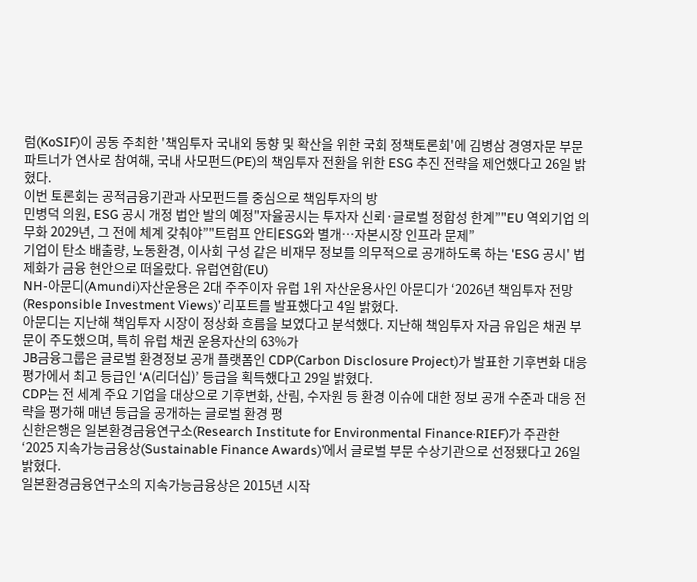럼(KoSIF)이 공동 주최한 '책임투자 국내외 동향 및 확산을 위한 국회 정책토론회'에 김병삼 경영자문 부문 파트너가 연사로 참여해, 국내 사모펀드(PE)의 책임투자 전환을 위한 ESG 추진 전략을 제언했다고 26일 밝혔다.
이번 토론회는 공적금융기관과 사모펀드를 중심으로 책임투자의 방
민병덕 의원, ESG 공시 개정 법안 발의 예정"자율공시는 투자자 신뢰·글로벌 정합성 한계”"EU 역외기업 의무화 2029년, 그 전에 체계 갖춰야”"트럼프 안티ESG와 별개…자본시장 인프라 문제”
기업이 탄소 배출량, 노동환경, 이사회 구성 같은 비재무 정보를 의무적으로 공개하도록 하는 'ESG 공시' 법제화가 금융 현안으로 떠올랐다. 유럽연합(EU)
NH-아문디(Amundi)자산운용은 2대 주주이자 유럽 1위 자산운용사인 아문디가 ‘2026년 책임투자 전망(Responsible Investment Views)’ 리포트를 발표했다고 4일 밝혔다.
아문디는 지난해 책임투자 시장이 정상화 흐름을 보였다고 분석했다. 지난해 책임투자 자금 유입은 채권 부문이 주도했으며, 특히 유럽 채권 운용자산의 63%가
JB금융그룹은 글로벌 환경정보 공개 플랫폼인 CDP(Carbon Disclosure Project)가 발표한 기후변화 대응 평가에서 최고 등급인 ‘A(리더십)’ 등급을 획득했다고 29일 밝혔다.
CDP는 전 세계 주요 기업을 대상으로 기후변화, 산림, 수자원 등 환경 이슈에 대한 정보 공개 수준과 대응 전략을 평가해 매년 등급을 공개하는 글로벌 환경 평
신한은행은 일본환경금융연구소(Research Institute for Environmental Finance·RIEF)가 주관한 ‘2025 지속가능금융상(Sustainable Finance Awards)’에서 글로벌 부문 수상기관으로 선정됐다고 26일 밝혔다.
일본환경금융연구소의 지속가능금융상은 2015년 시작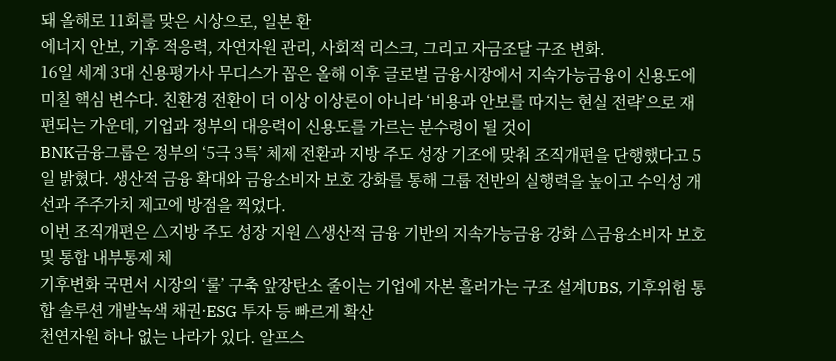돼 올해로 11회를 맞은 시상으로, 일본 환
에너지 안보, 기후 적응력, 자연자원 관리, 사회적 리스크, 그리고 자금조달 구조 변화.
16일 세계 3대 신용평가사 무디스가 꼽은 올해 이후 글로벌 금융시장에서 지속가능금융이 신용도에 미칠 핵심 변수다. 친환경 전환이 더 이상 이상론이 아니라 ‘비용과 안보를 따지는 현실 전략’으로 재편되는 가운데, 기업과 정부의 대응력이 신용도를 가르는 분수령이 될 것이
BNK금융그룹은 정부의 ‘5극 3특’ 체제 전환과 지방 주도 성장 기조에 맞춰 조직개편을 단행했다고 5일 밝혔다. 생산적 금융 확대와 금융소비자 보호 강화를 통해 그룹 전반의 실행력을 높이고 수익성 개선과 주주가치 제고에 방점을 찍었다.
이번 조직개편은 △지방 주도 성장 지원 △생산적 금융 기반의 지속가능금융 강화 △금융소비자 보호 및 통합 내부통제 체
기후변화 국면서 시장의 ‘룰’ 구축 앞장탄소 줄이는 기업에 자본 흘러가는 구조 설계UBS, 기후위험 통합 솔루션 개발녹색 채권·ESG 투자 등 빠르게 확산
천연자원 하나 없는 나라가 있다. 알프스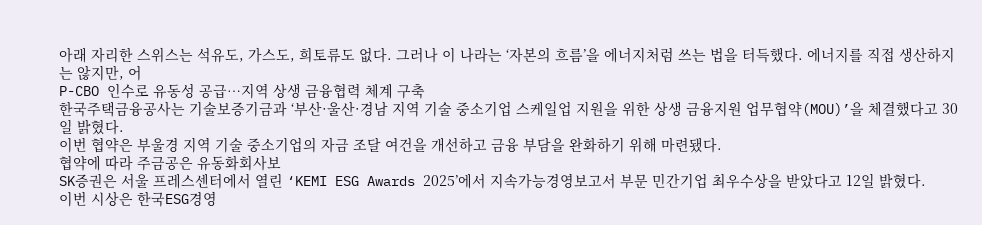아래 자리한 스위스는 석유도, 가스도, 희토류도 없다. 그러나 이 나라는 ‘자본의 흐름’을 에너지처럼 쓰는 법을 터득했다. 에너지를 직접 생산하지는 않지만, 어
P-CBO 인수로 유동성 공급…지역 상생 금융협력 체계 구축
한국주택금융공사는 기술보증기금과 ‘부산·울산·경남 지역 기술 중소기업 스케일업 지원을 위한 상생 금융지원 업무협약(MOU)’을 체결했다고 30일 밝혔다.
이번 협약은 부울경 지역 기술 중소기업의 자금 조달 여건을 개선하고 금융 부담을 완화하기 위해 마련됐다.
협약에 따라 주금공은 유동화회사보
SK증권은 서울 프레스센터에서 열린 ‘KEMI ESG Awards 2025’에서 지속가능경영보고서 부문 민간기업 최우수상을 받았다고 12일 밝혔다.
이번 시상은 한국ESG경영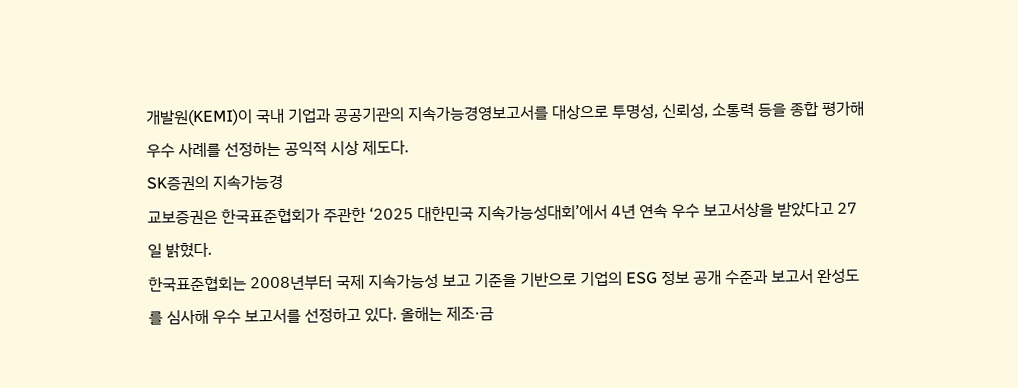개발원(KEMI)이 국내 기업과 공공기관의 지속가능경영보고서를 대상으로 투명성, 신뢰성, 소통력 등을 종합 평가해 우수 사례를 선정하는 공익적 시상 제도다.
SK증권의 지속가능경
교보증권은 한국표준협회가 주관한 ‘2025 대한민국 지속가능성대회’에서 4년 연속 우수 보고서상을 받았다고 27일 밝혔다.
한국표준협회는 2008년부터 국제 지속가능성 보고 기준을 기반으로 기업의 ESG 정보 공개 수준과 보고서 완성도를 심사해 우수 보고서를 선정하고 있다. 올해는 제조·금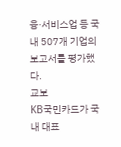융·서비스업 등 국내 507개 기업의 보고서를 평가했다.
교보
KB국민카드가 국내 대표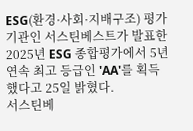ESG(환경·사회·지배구조) 평가 기관인 서스틴베스트가 발표한 2025년 ESG 종합평가에서 5년 연속 최고 등급인 'AA'를 획득했다고 25일 밝혔다.
서스틴베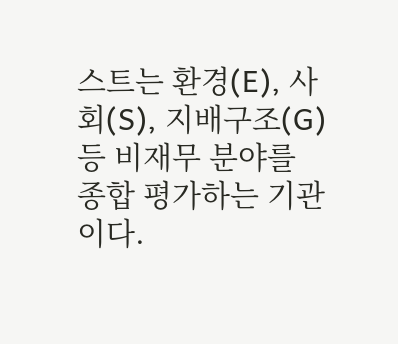스트는 환경(E), 사회(S), 지배구조(G) 등 비재무 분야를 종합 평가하는 기관이다.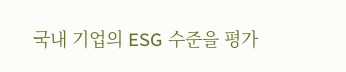국내 기업의 ESG 수준을 평가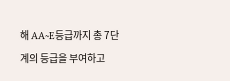해 AA~E등급까지 총 7단계의 등급을 부여하고